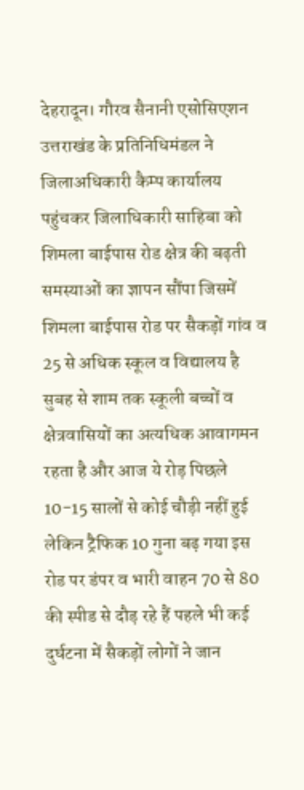देहरादून। गौरव सैनानी एसोसिएशन उत्तराखंड के प्रतिनिधिमंडल ने जिलाअधिकारी कैम्प कार्यालय पहुंचकर जिलाधिकारी साहिबा को शिमला बाईपास रोड क्षेत्र की बढ़ती समस्याओं का ज्ञापन सौंपा जिसमें शिमला बाईपास रोड पर सैकड़ों गांव व 25 से अधिक स्कूल व विद्यालय है सुबह से शाम तक स्कूली बच्चों व क्षेत्रवासियों का अत्यधिक आवागमन रहता है और आज ये रोड़ पिछले 10-15 सालों से कोई चौड़ी नहीं हुई लेकिन ट्रैफिक 10 गुना बढ़ गया इस रोड पर डंपर व भारी वाहन 70 से 80 की स्पीड से दौड़ रहे हैं पहले भी कई दुर्घटना में सैकड़ों लोगों ने जान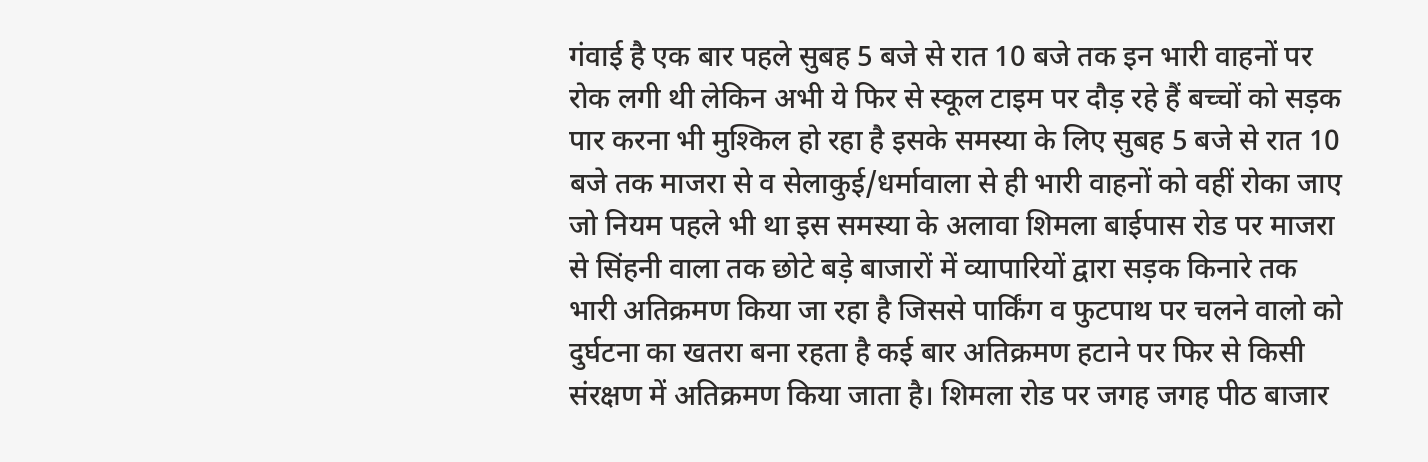गंवाई है एक बार पहले सुबह 5 बजे से रात 10 बजे तक इन भारी वाहनों पर रोक लगी थी लेकिन अभी ये फिर से स्कूल टाइम पर दौड़ रहे हैं बच्चों को सड़क पार करना भी मुश्किल हो रहा है इसके समस्या के लिए सुबह 5 बजे से रात 10 बजे तक माजरा से व सेलाकुई/धर्मावाला से ही भारी वाहनों को वहीं रोका जाए जो नियम पहले भी था इस समस्या के अलावा शिमला बाईपास रोड पर माजरा से सिंहनी वाला तक छोटे बड़े बाजारों में व्यापारियों द्वारा सड़क किनारे तक भारी अतिक्रमण किया जा रहा है जिससे पार्किंग व फुटपाथ पर चलने वालो को दुर्घटना का खतरा बना रहता है कई बार अतिक्रमण हटाने पर फिर से किसी संरक्षण में अतिक्रमण किया जाता है। शिमला रोड पर जगह जगह पीठ बाजार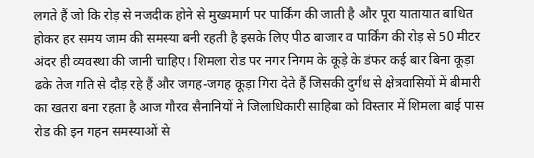लगते हैं जो कि रोड़ से नजदीक होने से मुख्यमार्ग पर पार्किंग की जाती है और पूरा यातायात बाधित होकर हर समय जाम की समस्या बनी रहती है इसके लिए पीठ बाजार व पार्किंग की रोड़ से 50 मीटर अंदर ही व्यवस्था की जानी चाहिए। शिमला रोड पर नगर निगम के कूड़े के डंफर कई बार बिना कूड़ा ढके तेज गति से दौड़ रहे हैं और जगह-जगह कूड़ा गिरा देते हैं जिसकी दुर्गंध से क्षेत्रवासियों में बीमारी का खतरा बना रहता है आज गौरव सैनानियों ने जिलाधिकारी साहिबा को विस्तार में शिमला बाई पास रोड की इन गहन समस्याओं से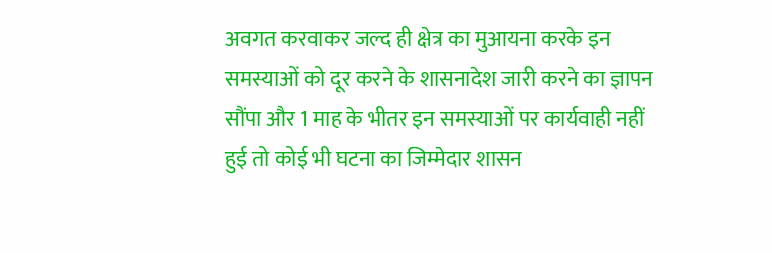अवगत करवाकर जल्द ही क्षेत्र का मुआयना करके इन समस्याओं को दूर करने के शासनादेश जारी करने का ज्ञापन सौंपा और 1 माह के भीतर इन समस्याओं पर कार्यवाही नहीं हुई तो कोई भी घटना का जिम्मेदार शासन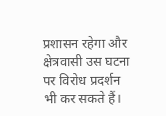प्रशासन रहेगा और क्षेत्रवासी उस घटना पर विरोध प्रदर्शन भी कर सकते हैं।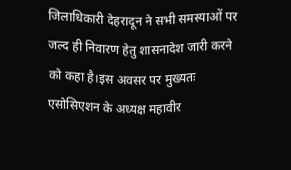जिलाधिकारी देहरादून ने सभी समस्याओं पर जल्द ही निवारण हेतु शासनादेश जारी करने को कहा है।इस अवसर पर मुख्यतः एसोसिएशन के अध्यक्ष महावीर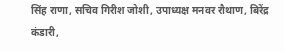सिंह राणा, सचिव गिरीश जोशी, उपाध्यक्ष मनवर रौथाण, बिरेंद्र कंडारी,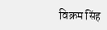विक्रम सिंह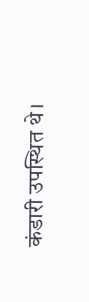कंडारी उपस्थित थे।